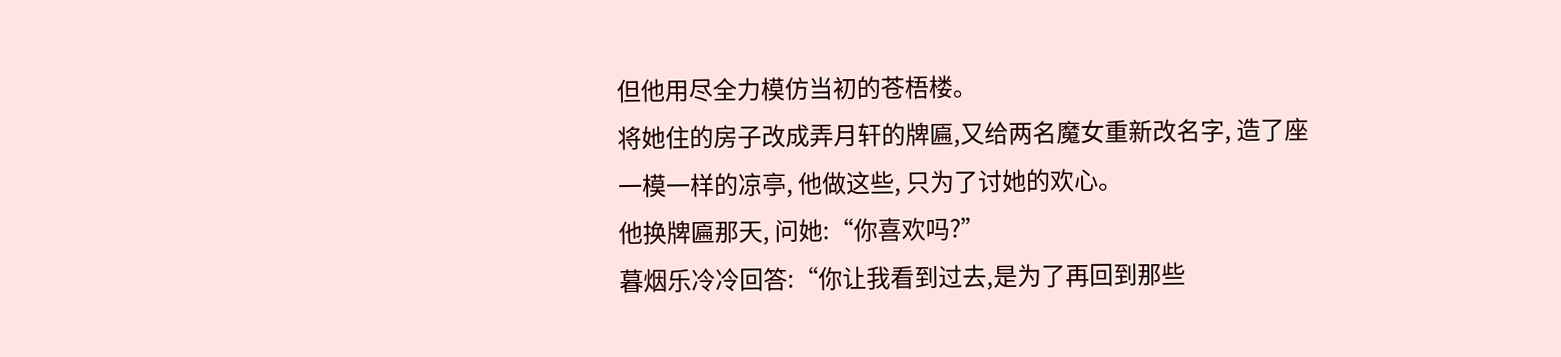但他用尽全力模仿当初的苍梧楼。
将她住的房子改成弄月轩的牌匾,又给两名魔女重新改名字, 造了座一模一样的凉亭, 他做这些, 只为了讨她的欢心。
他换牌匾那天, 问她:“你喜欢吗?”
暮烟乐冷冷回答:“你让我看到过去,是为了再回到那些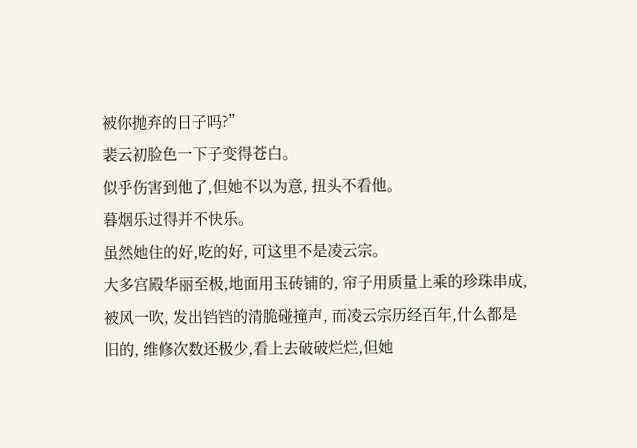被你抛弃的日子吗?”
裴云初脸色一下子变得苍白。
似乎伤害到他了,但她不以为意, 扭头不看他。
暮烟乐过得并不快乐。
虽然她住的好,吃的好, 可这里不是凌云宗。
大多宫殿华丽至极,地面用玉砖铺的, 帘子用质量上乘的珍珠串成, 被风一吹, 发出铛铛的清脆碰撞声, 而凌云宗历经百年,什么都是旧的, 维修次数还极少,看上去破破烂烂,但她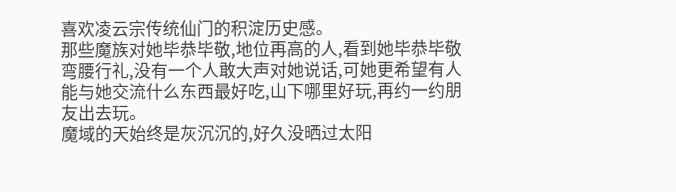喜欢凌云宗传统仙门的积淀历史感。
那些魔族对她毕恭毕敬,地位再高的人,看到她毕恭毕敬弯腰行礼,没有一个人敢大声对她说话,可她更希望有人能与她交流什么东西最好吃,山下哪里好玩,再约一约朋友出去玩。
魔域的天始终是灰沉沉的,好久没晒过太阳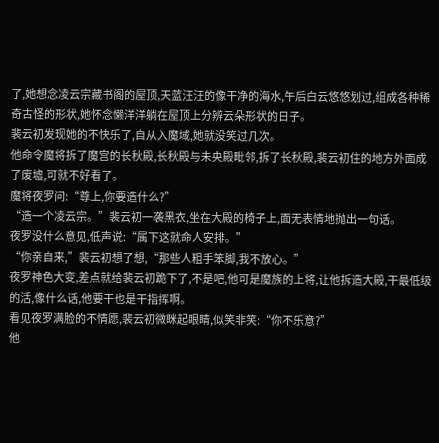了,她想念凌云宗藏书阁的屋顶,天蓝汪汪的像干净的海水,午后白云悠悠划过,组成各种稀奇古怪的形状,她怀念懒洋洋躺在屋顶上分辨云朵形状的日子。
裴云初发现她的不快乐了,自从入魔域,她就没笑过几次。
他命令魔将拆了魔宫的长秋殿,长秋殿与未央殿毗邻,拆了长秋殿,裴云初住的地方外面成了废墟,可就不好看了。
魔将夜罗问:“尊上,你要造什么?”
“造一个凌云宗。”裴云初一袭黑衣,坐在大殿的椅子上,面无表情地抛出一句话。
夜罗没什么意见,低声说:“属下这就命人安排。”
“你亲自来,”裴云初想了想,“那些人粗手笨脚,我不放心。”
夜罗神色大变,差点就给裴云初跪下了,不是吧,他可是魔族的上将,让他拆造大殿,干最低级的活,像什么话,他要干也是干指挥啊。
看见夜罗满脸的不情愿,裴云初微眯起眼睛,似笑非笑:“你不乐意?”
他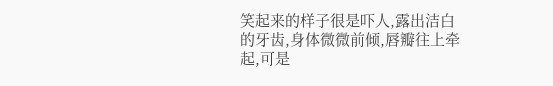笑起来的样子很是吓人,露出洁白的牙齿,身体微微前倾,唇瓣往上牵起,可是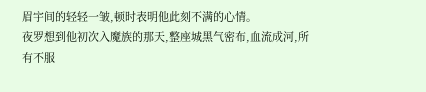眉宇间的轻轻一皱,顿时表明他此刻不满的心情。
夜罗想到他初次入魔族的那天,整座城黑气密布,血流成河,所有不服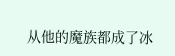从他的魔族都成了冰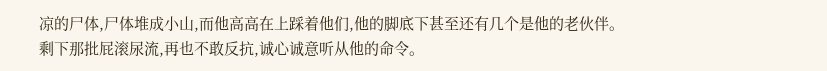凉的尸体,尸体堆成小山,而他高高在上踩着他们,他的脚底下甚至还有几个是他的老伙伴。
剩下那批屁滚尿流,再也不敢反抗,诚心诚意听从他的命令。